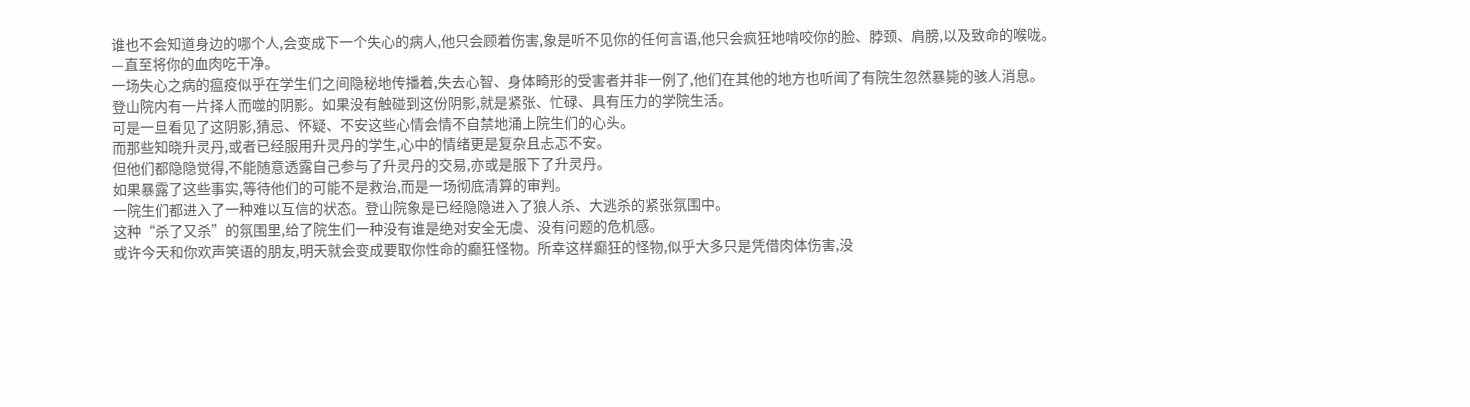谁也不会知道身边的哪个人,会变成下一个失心的病人,他只会顾着伤害,象是听不见你的任何言语,他只会疯狂地啃咬你的脸、脖颈、肩膀,以及致命的喉咙。
—直至将你的血肉吃干净。
一场失心之病的瘟疫似乎在学生们之间隐秘地传播着,失去心智、身体畸形的受害者并非一例了,他们在其他的地方也听闻了有院生忽然暴毙的骇人消息。
登山院内有一片择人而噬的阴影。如果没有触碰到这份阴影,就是紧张、忙碌、具有压力的学院生活。
可是一旦看见了这阴影,猜忌、怀疑、不安这些心情会情不自禁地涌上院生们的心头。
而那些知晓升灵丹,或者已经服用升灵丹的学生,心中的情绪更是复杂且忐忑不安。
但他们都隐隐觉得,不能随意透露自己参与了升灵丹的交易,亦或是服下了升灵丹。
如果暴露了这些事实,等待他们的可能不是救治,而是一场彻底清算的审判。
一院生们都进入了一种难以互信的状态。登山院象是已经隐隐进入了狼人杀、大逃杀的紧张氛围中。
这种“杀了又杀”的氛围里,给了院生们一种没有谁是绝对安全无虞、没有问题的危机感。
或许今天和你欢声笑语的朋友,明天就会变成要取你性命的癫狂怪物。所幸这样癫狂的怪物,似乎大多只是凭借肉体伤害,没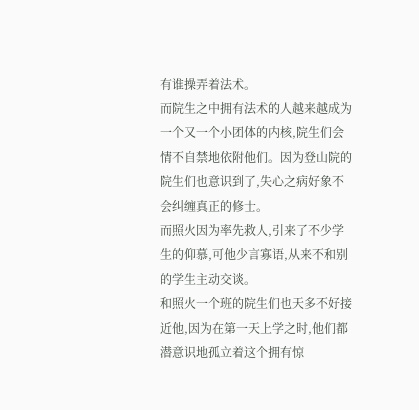有谁操弄着法术。
而院生之中拥有法术的人越来越成为一个又一个小团体的内核,院生们会情不自禁地依附他们。因为登山院的院生们也意识到了,失心之病好象不会纠缠真正的修士。
而照火因为率先救人,引来了不少学生的仰慕,可他少言寡语,从来不和别的学生主动交谈。
和照火一个班的院生们也天多不好接近他,因为在第一天上学之时,他们都潜意识地孤立着这个拥有惊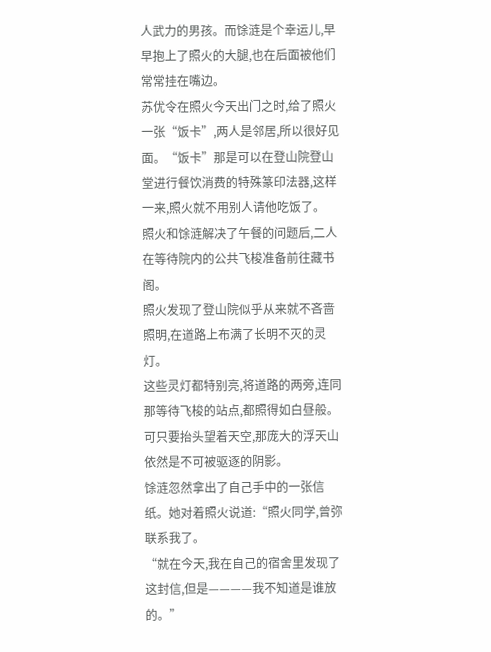人武力的男孩。而馀涟是个幸运儿,早早抱上了照火的大腿,也在后面被他们常常挂在嘴边。
苏优令在照火今天出门之时,给了照火一张“饭卡”,两人是邻居,所以很好见面。“饭卡”那是可以在登山院登山堂进行餐饮消费的特殊篆印法器,这样一来,照火就不用别人请他吃饭了。
照火和馀涟解决了午餐的问题后,二人在等待院内的公共飞梭准备前往藏书阁。
照火发现了登山院似乎从来就不吝啬照明,在道路上布满了长明不灭的灵灯。
这些灵灯都特别亮,将道路的两旁,连同那等待飞梭的站点,都照得如白昼般。可只要抬头望着天空,那庞大的浮天山依然是不可被驱逐的阴影。
馀涟忽然拿出了自己手中的一张信纸。她对着照火说道:“照火同学,曾弥联系我了。
“就在今天,我在自己的宿舍里发现了这封信,但是————我不知道是谁放的。”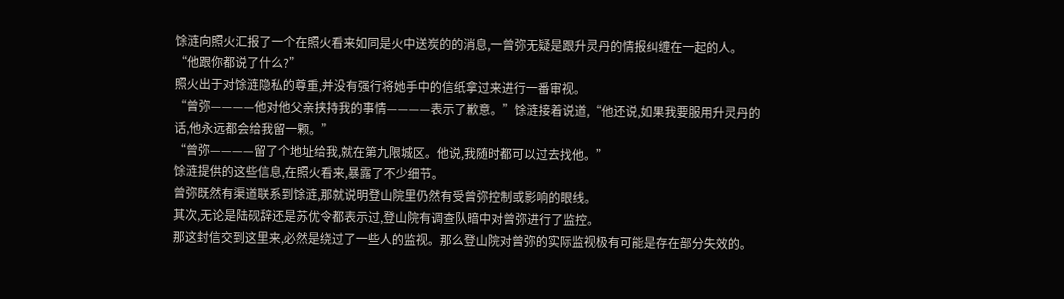馀涟向照火汇报了一个在照火看来如同是火中送炭的的消息,一曾弥无疑是跟升灵丹的情报纠缠在一起的人。
“他跟你都说了什么?”
照火出于对馀涟隐私的尊重,并没有强行将她手中的信纸拿过来进行一番审视。
“曾弥————他对他父亲挟持我的事情————表示了歉意。”馀涟接着说道,“他还说,如果我要服用升灵丹的话,他永远都会给我留一颗。”
“曾弥————留了个地址给我,就在第九限城区。他说,我随时都可以过去找他。”
馀涟提供的这些信息,在照火看来,暴露了不少细节。
曾弥既然有渠道联系到馀涟,那就说明登山院里仍然有受曾弥控制或影响的眼线。
其次,无论是陆砚辞还是苏优令都表示过,登山院有调查队暗中对曾弥进行了监控。
那这封信交到这里来,必然是绕过了一些人的监视。那么登山院对曾弥的实际监视极有可能是存在部分失效的。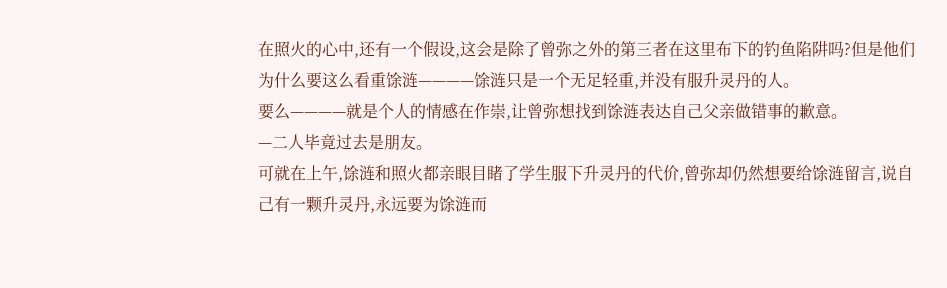在照火的心中,还有一个假设,这会是除了曾弥之外的第三者在这里布下的钓鱼陷阱吗?但是他们为什么要这么看重馀涟————馀涟只是一个无足轻重,并没有服升灵丹的人。
要么————就是个人的情感在作崇,让曾弥想找到馀涟表达自己父亲做错事的歉意。
—二人毕竟过去是朋友。
可就在上午,馀涟和照火都亲眼目睹了学生服下升灵丹的代价,曾弥却仍然想要给馀涟留言,说自己有一颗升灵丹,永远要为馀涟而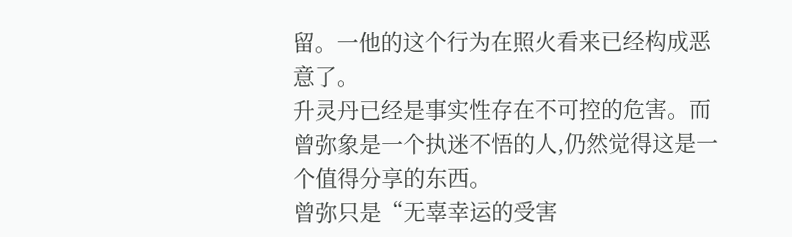留。一他的这个行为在照火看来已经构成恶意了。
升灵丹已经是事实性存在不可控的危害。而曾弥象是一个执迷不悟的人,仍然觉得这是一个值得分享的东西。
曾弥只是“无辜幸运的受害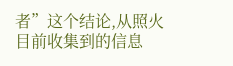者”这个结论,从照火目前收集到的信息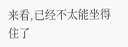来看,已经不太能坐得住了